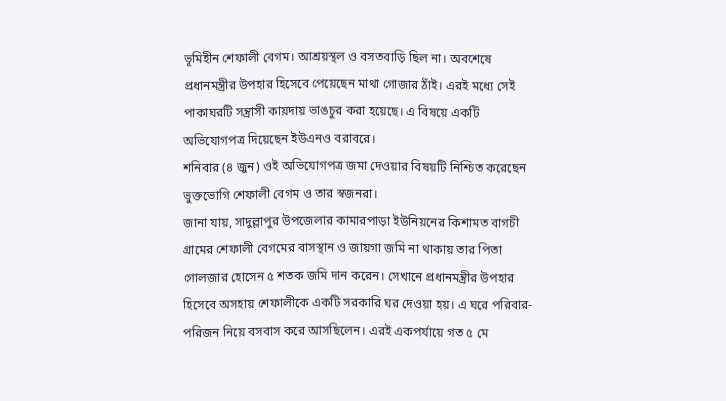ভূমিহীন শেফালী বেগম। আশ্রয়স্থল ও বসতবাড়ি ছিল না। অবশেষে প্রধানমন্ত্রীর উপহার হিসেবে পেয়েছেন মাথা গোজার ঠাঁই। এরই মধ্যে সেই পাকাঘরটি সন্ত্রাসী কায়দায় ভাঙচুর করা হয়েছে। এ বিষয়ে একটি অভিযোগপত্র দিয়েছেন ইউএনও বরাবরে।
শনিবার (৪ জুন) ওই অভিযোগপত্র জমা দেওয়ার বিষয়টি নিশ্চিত করেছেন ভুক্তভোগি শেফালী বেগম ও তার স্বজনরা।
জানা যায়, সাদুল্লাপুর উপজেলার কামারপাড়া ইউনিয়নের কিশামত বাগচী গ্রামের শেফালী বেগমের বাসস্থান ও জায়গা জমি না থাকায় তার পিতা গোলজার হোসেন ৫ শতক জমি দান করেন। সেখানে প্রধানমন্ত্রীর উপহার হিসেবে অসহায় শেফালীকে একটি সরকারি ঘর দেওয়া হয়। এ ঘরে পরিবার-পরিজন নিয়ে বসবাস করে আসছিলেন। এরই একপর্যায়ে গত ৫ মে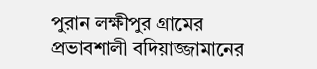পুরান লক্ষীপুর গ্রামের প্রভাবশালী বদিয়াজ্জামানের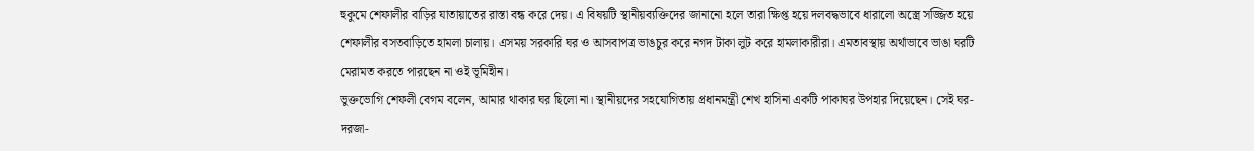হুকুমে শেফালীর বাড়ির যাতায়াতের রাস্তা বন্ধ করে দেয়। এ বিষয়টি স্থানীয়ব্যক্তিদের জানানো হলে তারা ক্ষিপ্ত হয়ে দলবদ্ধভাবে ধারালো অস্ত্রে সজ্জিত হয়ে শেফালীর বসতবাড়িতে হামলা চালায়। এসময় সরকারি ঘর ও আসবাপত্র ভাঙচুর করে নগদ টাকা লুট করে হামলাকারীরা। এমতাবস্থায় অর্থাভাবে ভাঙা ঘরটি মেরামত করতে পারছেন না ওই ভূমিহীন।
ভুক্তভোগি শেফলী বেগম বলেন, আমার থাকার ঘর ছিলো না। স্থানীয়দের সহযোগিতায় প্রধানমন্ত্রী শেখ হাসিনা একটি পাকাঘর উপহার দিয়েছেন। সেই ঘর-দরজা-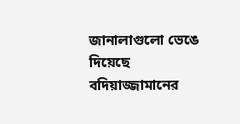জানালাগুলো ভেঙে দিয়েছে বদিয়াজ্জামানের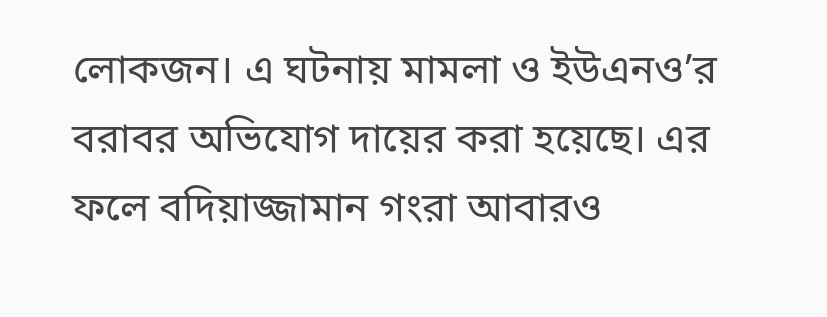লোকজন। এ ঘটনায় মামলা ও ইউএনও’র বরাবর অভিযোগ দায়ের করা হয়েছে। এর ফলে বদিয়াজ্জামান গংরা আবারও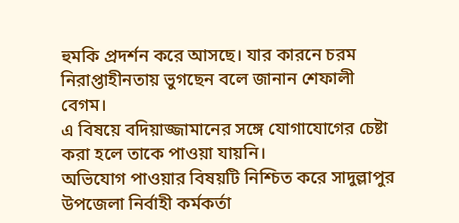হুমকি প্রদর্শন করে আসছে। যার কারনে চরম নিরাপ্তাহীনতায় ভুগছেন বলে জানান শেফালী বেগম।
এ বিষয়ে বদিয়াজ্জামানের সঙ্গে যোগাযোগের চেষ্টা করা হলে তাকে পাওয়া যায়নি।
অভিযোগ পাওয়ার বিষয়টি নিশ্চিত করে সাদুল্লাপুর উপজেলা নির্বাহী কর্মকর্তা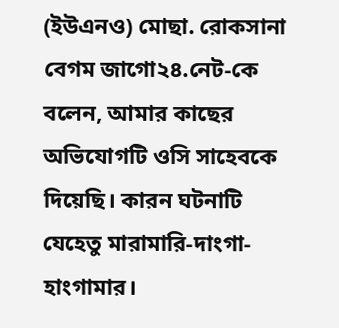(ইউএনও) মোছা. রোকসানা বেগম জাগো২৪.নেট-কে বলেন, আমার কাছের অভিযোগটি ওসি সাহেবকে দিয়েছি। কারন ঘটনাটি যেহেতু মারামারি-দাংগা-হাংগামার।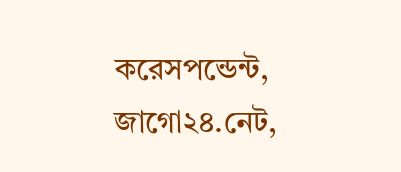করেসপন্ডেন্ট, জাগো২৪.নেট,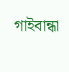গাইবান্ধা